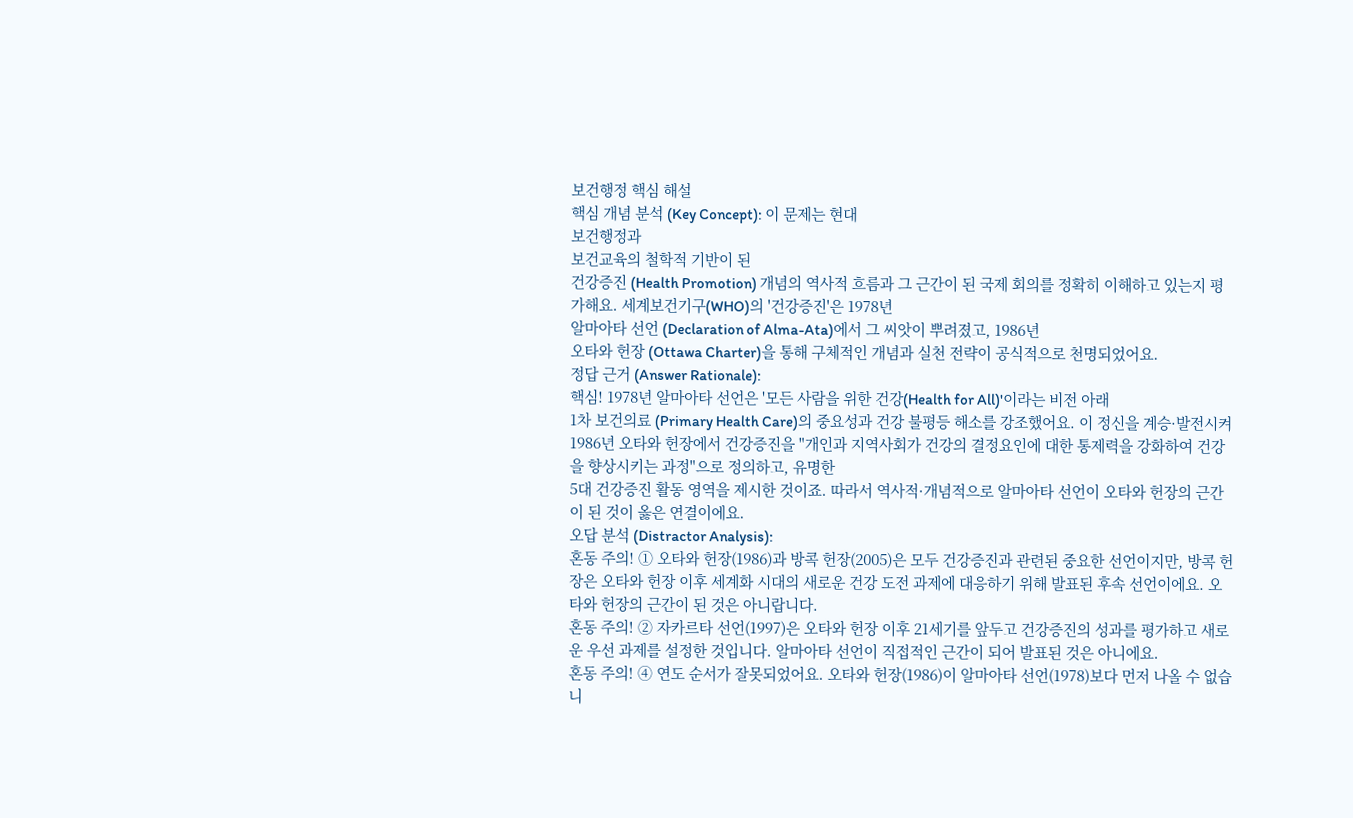보건행정 핵심 해설
핵심 개념 분석 (Key Concept): 이 문제는 현대
보건행정과
보건교육의 철학적 기반이 된
건강증진 (Health Promotion) 개념의 역사적 흐름과 그 근간이 된 국제 회의를 정확히 이해하고 있는지 평가해요. 세계보건기구(WHO)의 '건강증진'은 1978년
알마아타 선언 (Declaration of Alma-Ata)에서 그 씨앗이 뿌려졌고, 1986년
오타와 헌장 (Ottawa Charter)을 통해 구체적인 개념과 실천 전략이 공식적으로 천명되었어요.
정답 근거 (Answer Rationale):
핵심! 1978년 알마아타 선언은 '모든 사람을 위한 건강(Health for All)'이라는 비전 아래
1차 보건의료 (Primary Health Care)의 중요성과 건강 불평등 해소를 강조했어요. 이 정신을 계승·발전시켜 1986년 오타와 헌장에서 건강증진을 "개인과 지역사회가 건강의 결정요인에 대한 통제력을 강화하여 건강을 향상시키는 과정"으로 정의하고, 유명한
5대 건강증진 활동 영역을 제시한 것이죠. 따라서 역사적·개념적으로 알마아타 선언이 오타와 헌장의 근간이 된 것이 옳은 연결이에요.
오답 분석 (Distractor Analysis):
혼동 주의! ① 오타와 헌장(1986)과 방콕 헌장(2005)은 모두 건강증진과 관련된 중요한 선언이지만, 방콕 헌장은 오타와 헌장 이후 세계화 시대의 새로운 건강 도전 과제에 대응하기 위해 발표된 후속 선언이에요. 오타와 헌장의 근간이 된 것은 아니랍니다.
혼동 주의! ② 자카르타 선언(1997)은 오타와 헌장 이후 21세기를 앞두고 건강증진의 성과를 평가하고 새로운 우선 과제를 설정한 것입니다. 알마아타 선언이 직접적인 근간이 되어 발표된 것은 아니에요.
혼동 주의! ④ 연도 순서가 잘못되었어요. 오타와 헌장(1986)이 알마아타 선언(1978)보다 먼저 나올 수 없습니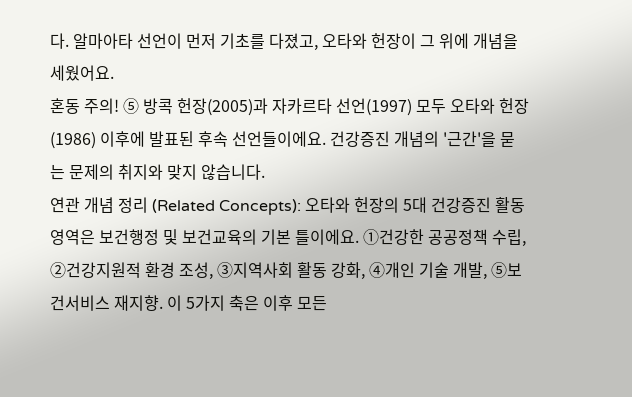다. 알마아타 선언이 먼저 기초를 다졌고, 오타와 헌장이 그 위에 개념을 세웠어요.
혼동 주의! ⑤ 방콕 헌장(2005)과 자카르타 선언(1997) 모두 오타와 헌장(1986) 이후에 발표된 후속 선언들이에요. 건강증진 개념의 '근간'을 묻는 문제의 취지와 맞지 않습니다.
연관 개념 정리 (Related Concepts): 오타와 헌장의 5대 건강증진 활동 영역은 보건행정 및 보건교육의 기본 틀이에요. ①건강한 공공정책 수립, ②건강지원적 환경 조성, ③지역사회 활동 강화, ④개인 기술 개발, ⑤보건서비스 재지향. 이 5가지 축은 이후 모든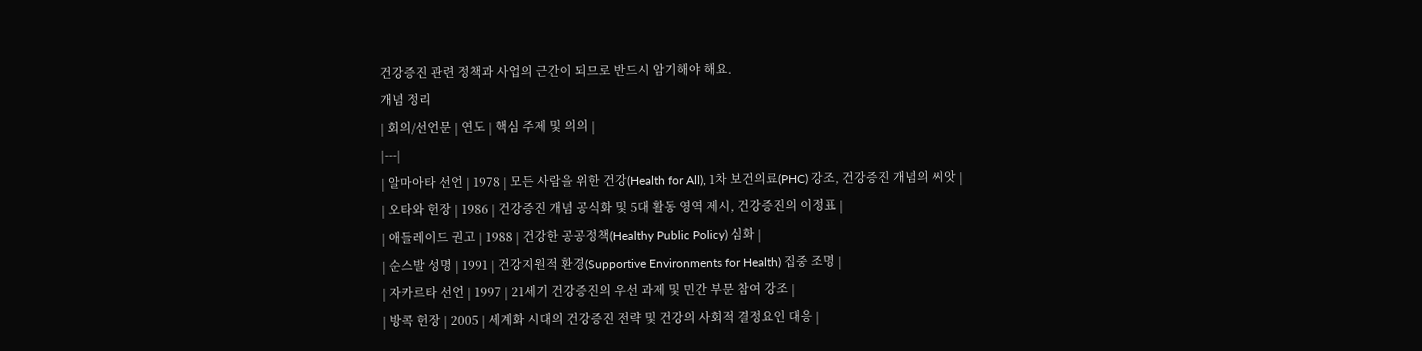건강증진 관련 정책과 사업의 근간이 되므로 반드시 암기해야 해요.
개념 정리
| 회의/선언문 | 연도 | 핵심 주제 및 의의 |
|---|
| 알마아타 선언 | 1978 | 모든 사람을 위한 건강(Health for All), 1차 보건의료(PHC) 강조, 건강증진 개념의 씨앗 |
| 오타와 헌장 | 1986 | 건강증진 개념 공식화 및 5대 활동 영역 제시, 건강증진의 이정표 |
| 애들레이드 권고 | 1988 | 건강한 공공정책(Healthy Public Policy) 심화 |
| 순스발 성명 | 1991 | 건강지원적 환경(Supportive Environments for Health) 집중 조명 |
| 자카르타 선언 | 1997 | 21세기 건강증진의 우선 과제 및 민간 부문 참여 강조 |
| 방콕 헌장 | 2005 | 세계화 시대의 건강증진 전략 및 건강의 사회적 결정요인 대응 |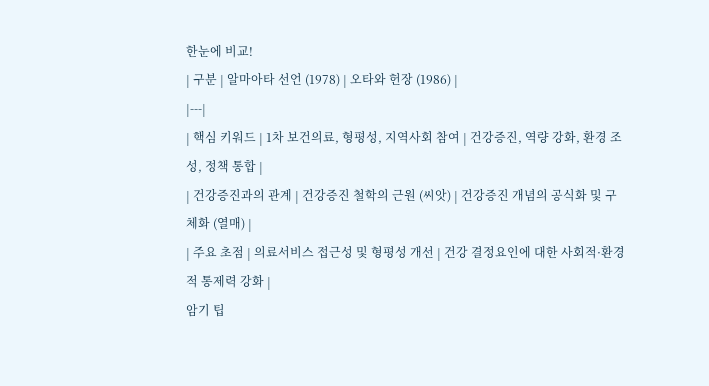한눈에 비교!
| 구분 | 알마아타 선언 (1978) | 오타와 헌장 (1986) |
|---|
| 핵심 키워드 | 1차 보건의료, 형평성, 지역사회 참여 | 건강증진, 역량 강화, 환경 조성, 정책 통합 |
| 건강증진과의 관계 | 건강증진 철학의 근원 (씨앗) | 건강증진 개념의 공식화 및 구체화 (열매) |
| 주요 초점 | 의료서비스 접근성 및 형평성 개선 | 건강 결정요인에 대한 사회적·환경적 통제력 강화 |
암기 팁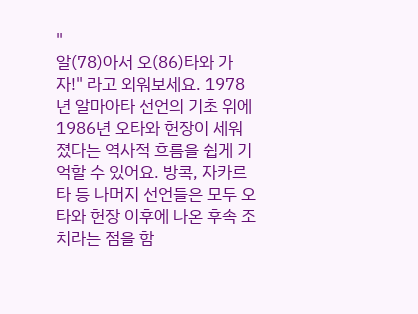"
알(78)아서 오(86)타와 가자!" 라고 외워보세요. 1978년 알마아타 선언의 기초 위에 1986년 오타와 헌장이 세워졌다는 역사적 흐름을 쉽게 기억할 수 있어요. 방콕, 자카르타 등 나머지 선언들은 모두 오타와 헌장 이후에 나온 후속 조치라는 점을 함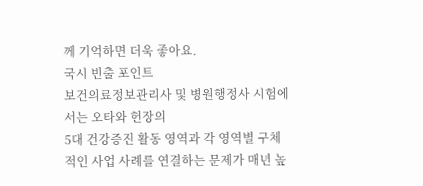께 기억하면 더욱 좋아요.
국시 빈출 포인트
보건의료정보관리사 및 병원행정사 시험에서는 오타와 헌장의
5대 건강증진 활동 영역과 각 영역별 구체적인 사업 사례를 연결하는 문제가 매년 높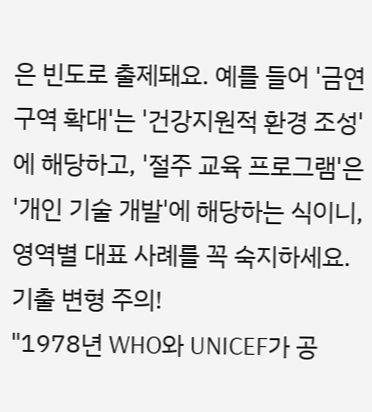은 빈도로 출제돼요. 예를 들어 '금연 구역 확대'는 '건강지원적 환경 조성'에 해당하고, '절주 교육 프로그램'은 '개인 기술 개발'에 해당하는 식이니, 영역별 대표 사례를 꼭 숙지하세요.
기출 변형 주의!
"1978년 WHO와 UNICEF가 공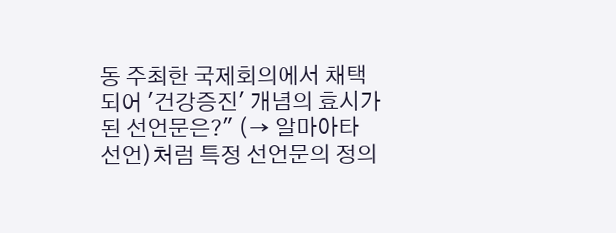동 주최한 국제회의에서 채택되어 '건강증진' 개념의 효시가 된 선언문은?" (→ 알마아타 선언)처럼 특정 선언문의 정의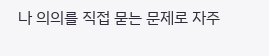나 의의를 직접 묻는 문제로 자주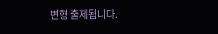변형 출제됩니다.